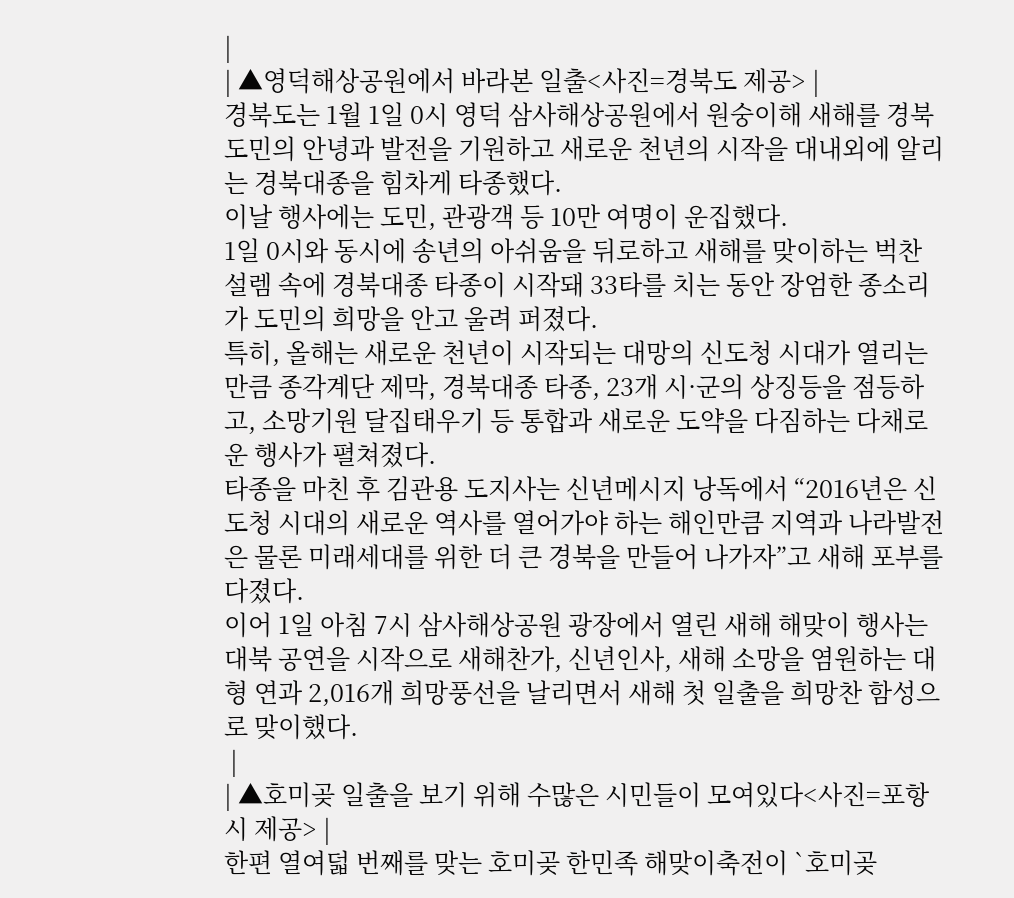|
| ▲영덕해상공원에서 바라본 일출<사진=경북도 제공> |
경북도는 1월 1일 0시 영덕 삼사해상공원에서 원숭이해 새해를 경북도민의 안녕과 발전을 기원하고 새로운 천년의 시작을 대내외에 알리는 경북대종을 힘차게 타종했다.
이날 행사에는 도민, 관광객 등 10만 여명이 운집했다.
1일 0시와 동시에 송년의 아쉬움을 뒤로하고 새해를 맞이하는 벅찬 설렘 속에 경북대종 타종이 시작돼 33타를 치는 동안 장엄한 종소리가 도민의 희망을 안고 울려 퍼졌다.
특히, 올해는 새로운 천년이 시작되는 대망의 신도청 시대가 열리는 만큼 종각계단 제막, 경북대종 타종, 23개 시·군의 상징등을 점등하고, 소망기원 달집태우기 등 통합과 새로운 도약을 다짐하는 다채로운 행사가 펼쳐졌다.
타종을 마친 후 김관용 도지사는 신년메시지 낭독에서 “2016년은 신도청 시대의 새로운 역사를 열어가야 하는 해인만큼 지역과 나라발전은 물론 미래세대를 위한 더 큰 경북을 만들어 나가자”고 새해 포부를 다졌다.
이어 1일 아침 7시 삼사해상공원 광장에서 열린 새해 해맞이 행사는 대북 공연을 시작으로 새해찬가, 신년인사, 새해 소망을 염원하는 대형 연과 2,016개 희망풍선을 날리면서 새해 첫 일출을 희망찬 함성으로 맞이했다.
 |
| ▲호미곶 일출을 보기 위해 수많은 시민들이 모여있다<사진=포항시 제공> |
한편 열여덟 번째를 맞는 호미곶 한민족 해맞이축전이 `호미곶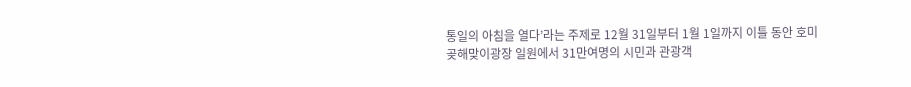통일의 아침을 열다’라는 주제로 12월 31일부터 1월 1일까지 이틀 동안 호미곶해맞이광장 일원에서 31만여명의 시민과 관광객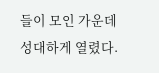들이 모인 가운데 성대하게 열렸다.